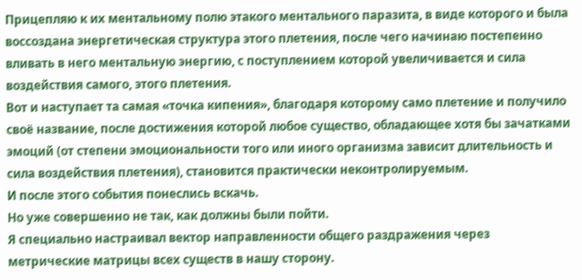Прицепляю к их ментальному полю этакого ментального паразита, в виде которого и была воссоздана энергетическая структура этого плетения, после чего начинаю постепенно вливать в него ментальную энергию, с поступлением которой увеличивается и сила воздействия самого, этого плетения.
Вот и наступает та самая «точка кипения», благодаря которому само плетение и получило своё название, после достижения которой любое существо, обладающее хотя бы зачатками эмоций (от степени эмоциональности того или иного организма зависит длительность и сила воздействия плетения), становится практически неконтролируемым.
И после этого события понеслись вскачь.
Но уже совершенно не так, как должны были пойти.
Я специально настраивал вектор направленности общего раздражения через метрические матрицы всех существ в нашу сторону.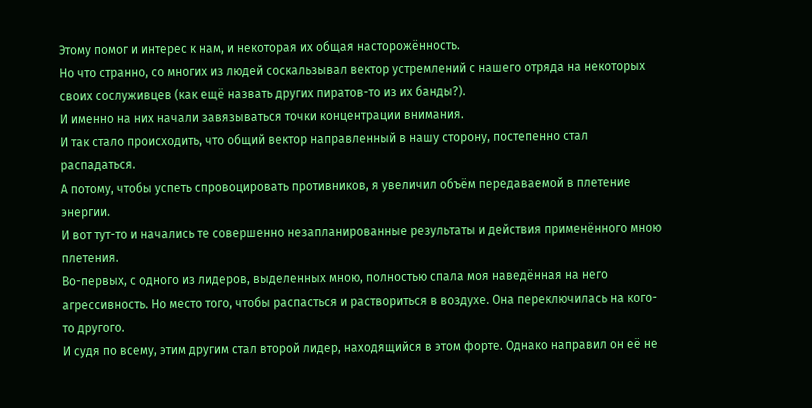Этому помог и интерес к нам, и некоторая их общая насторожённость.
Но что странно, со многих из людей соскальзывал вектор устремлений с нашего отряда на некоторых своих сослуживцев (как ещё назвать других пиратов-то из их банды?).
И именно на них начали завязываться точки концентрации внимания.
И так стало происходить, что общий вектор направленный в нашу сторону, постепенно стал распадаться.
А потому, чтобы успеть спровоцировать противников, я увеличил объём передаваемой в плетение энергии.
И вот тут-то и начались те совершенно незапланированные результаты и действия применённого мною плетения.
Во-первых, с одного из лидеров, выделенных мною, полностью спала моя наведённая на него агрессивность. Но место того, чтобы распасться и раствориться в воздухе. Она переключилась на кого-то другого.
И судя по всему, этим другим стал второй лидер, находящийся в этом форте. Однако направил он её не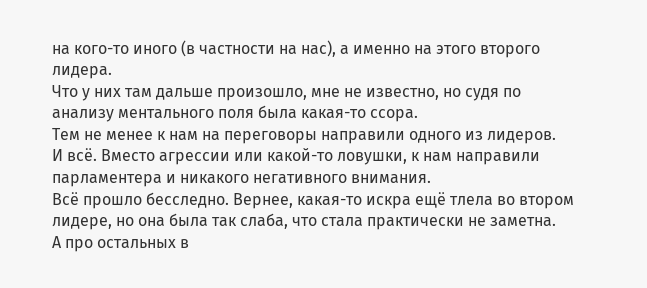на кого-то иного (в частности на нас), а именно на этого второго лидера.
Что у них там дальше произошло, мне не известно, но судя по анализу ментального поля была какая-то ссора.
Тем не менее к нам на переговоры направили одного из лидеров.
И всё. Вместо агрессии или какой-то ловушки, к нам направили парламентера и никакого негативного внимания.
Всё прошло бесследно. Вернее, какая-то искра ещё тлела во втором лидере, но она была так слаба, что стала практически не заметна.
А про остальных в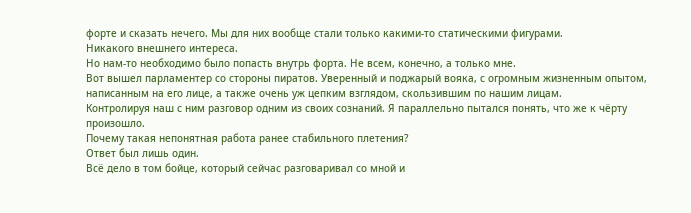форте и сказать нечего. Мы для них вообще стали только какими-то статическими фигурами.
Никакого внешнего интереса.
Но нам-то необходимо было попасть внутрь форта. Не всем, конечно, а только мне.
Вот вышел парламентер со стороны пиратов. Уверенный и поджарый вояка, с огромным жизненным опытом, написанным на его лице, а также очень уж цепким взглядом, скользившим по нашим лицам.
Контролируя наш с ним разговор одним из своих сознаний. Я параллельно пытался понять, что же к чёрту произошло.
Почему такая непонятная работа ранее стабильного плетения?
Ответ был лишь один.
Всё дело в том бойце, который сейчас разговаривал со мной и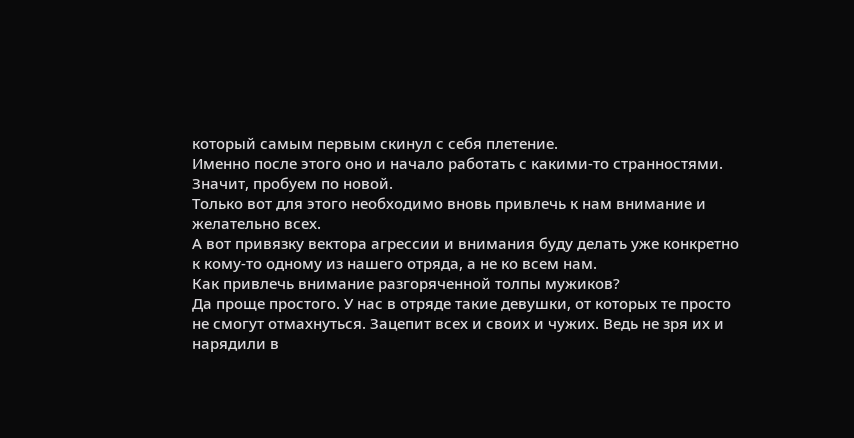который самым первым скинул с себя плетение.
Именно после этого оно и начало работать с какими-то странностями. Значит, пробуем по новой.
Только вот для этого необходимо вновь привлечь к нам внимание и желательно всех.
А вот привязку вектора агрессии и внимания буду делать уже конкретно к кому-то одному из нашего отряда, а не ко всем нам.
Как привлечь внимание разгоряченной толпы мужиков?
Да проще простого. У нас в отряде такие девушки, от которых те просто не смогут отмахнуться. Зацепит всех и своих и чужих. Ведь не зря их и нарядили в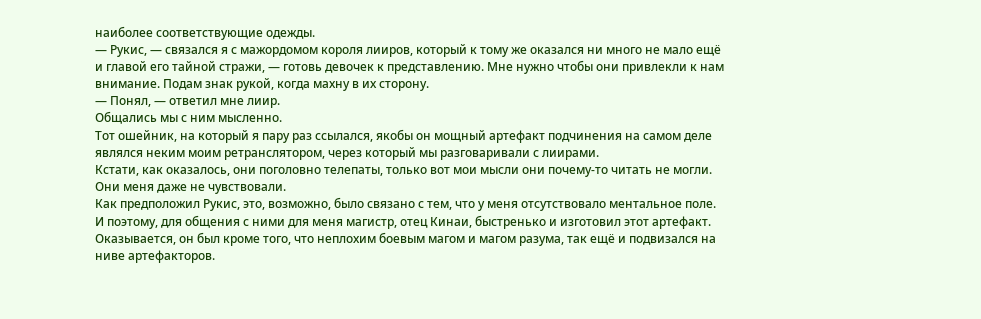наиболее соответствующие одежды.
— Рукис, — связался я с мажордомом короля лииров, который к тому же оказался ни много не мало ещё и главой его тайной стражи, — готовь девочек к представлению. Мне нужно чтобы они привлекли к нам внимание. Подам знак рукой, когда махну в их сторону.
— Понял, — ответил мне лиир.
Общались мы с ним мысленно.
Тот ошейник, на который я пару раз ссылался, якобы он мощный артефакт подчинения на самом деле являлся неким моим ретранслятором, через который мы разговаривали с лиирами.
Кстати, как оказалось, они поголовно телепаты, только вот мои мысли они почему-то читать не могли. Они меня даже не чувствовали.
Как предположил Рукис, это, возможно, было связано с тем, что у меня отсутствовало ментальное поле.
И поэтому, для общения с ними для меня магистр, отец Кинаи, быстренько и изготовил этот артефакт.
Оказывается, он был кроме того, что неплохим боевым магом и магом разума, так ещё и подвизался на ниве артефакторов.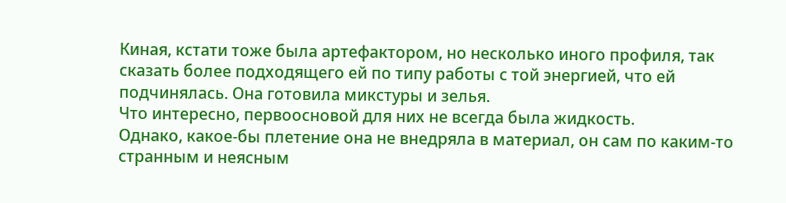Киная, кстати тоже была артефактором, но несколько иного профиля, так сказать более подходящего ей по типу работы с той энергией, что ей подчинялась. Она готовила микстуры и зелья.
Что интересно, первоосновой для них не всегда была жидкость.
Однако, какое-бы плетение она не внедряла в материал, он сам по каким-то странным и неясным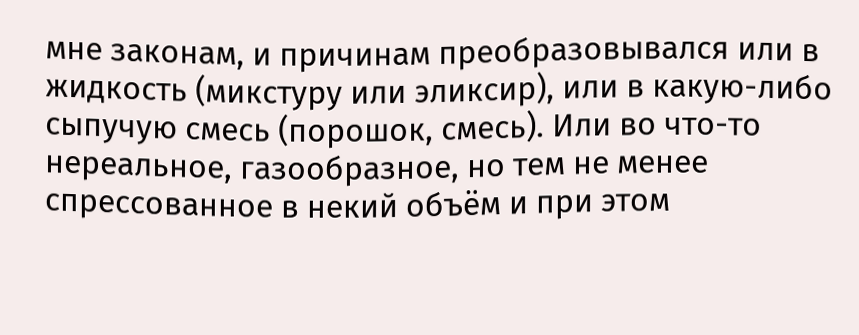мне законам, и причинам преобразовывался или в жидкость (микстуру или эликсир), или в какую-либо сыпучую смесь (порошок, смесь). Или во что-то нереальное, газообразное, но тем не менее спрессованное в некий объём и при этом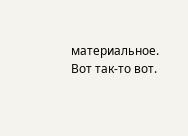материальное.
Вот так-то вот.